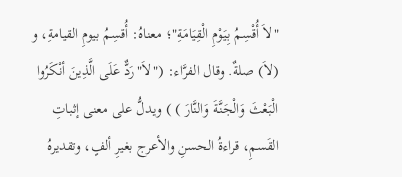"لاَ أُقْسِمُ بِيَوْمِ الْقِيَامَةِ"؛ معناهُ: أُقسِمُ بيومِ القيامةِ، و (لاَ) صلةٌ. وقال الفرَّاء: ("لاَ"رَدٌّ عَلَى الَّذِينَ أنْكَرُوا الْبَعْثَ وَالْجَنَّةَ وَالنَّارَ ) ) ويدلُّ على معنى إثباتِ القَسمِ، قراءةُ الحسنِ والأعرج بغيرِ ألفٍ، وتقديرهُ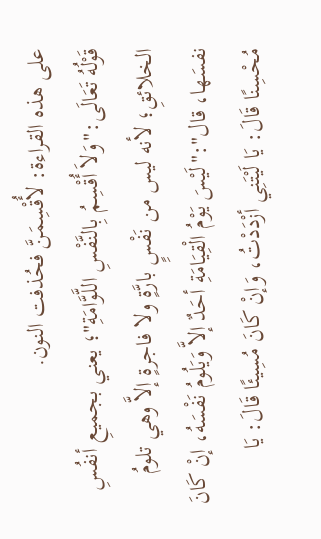على هذه القراءة: لأُقْسِمَنَّ فحُذفت النون.
قَوْلُهُ تَعَالَى:"وَلاَ أُقْسِمُ بِالنَّفْسِ اللَّوَّامَةِ"؛ يعني بجميعِ أنفُسِ الخلائقِ؛ لأنه ليس من نَفْسٍِ بارَّةٍ ولا فاجرةٍ إلاَّ وهي تلومُ نفسَها، قال":"لَيْسَ يَوْمُ الْقِيَامَةِ أحَدٌ إلاَّ وَيَلُومُ نَفْسَهُ، إنْ كَانَ مُحْسِنًا قَالَ: يَا لَيْتَنِي أزْدَدْتُ، وَإنْ كَانَ مُسِيئًا قَالَ: يَا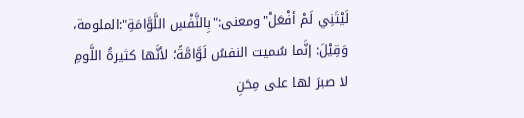لَيْتَنِي لَمْ أفْعَلْ"ومعنى:"بِالنَّفْسِ اللَّوَّامَةِ":الملومة، وَقِيْلَ: إنَّما سُميت النفسُ لَوَّامَّةً؛ لأنَّها كثيرةُ اللَّومِ لا صبرَ لها على مِحَنِ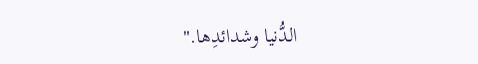الدُّنيا وشدائدِها."